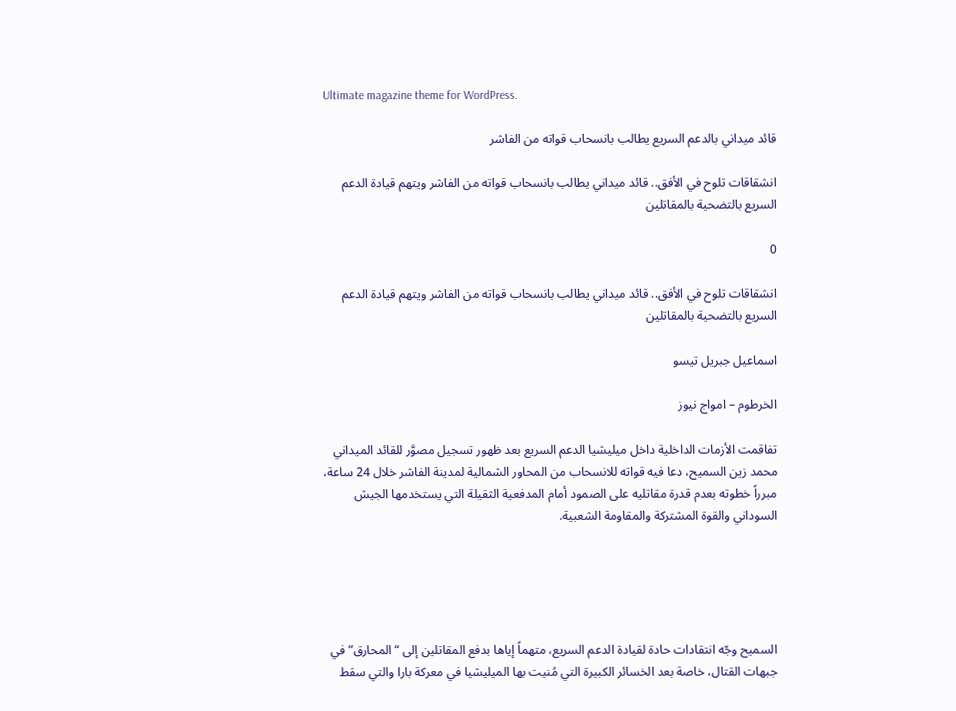Ultimate magazine theme for WordPress.

قائد ميداني بالدعم السريع يطالب بانسحاب قواته من الفاشر

انشقاقات تلوح في الأفق.. قائد ميداني يطالب بانسحاب قواته من الفاشر ويتهم قيادة الدعم السريع بالتضحية بالمقاتلين

0

انشقاقات تلوح في الأفق.. قائد ميداني يطالب بانسحاب قواته من الفاشر ويتهم قيادة الدعم السريع بالتضحية بالمقاتلين

اسماعيل جبريل تيسو

الخرطوم – امواج نيوز

تفاقمت الأزمات الداخلية داخل ميليشيا الدعم السريع بعد ظهور تسجيل مصوَّر للقائد الميداني محمد زين السميح، دعا فيه قواته للانسحاب من المحاور الشمالية لمدينة الفاشر خلال 24 ساعة، مبرراً خطوته بعدم قدرة مقاتليه على الصمود أمام المدفعية الثقيلة التي يستخدمها الجيش السوداني والقوة المشتركة والمقاومة الشعبية.





السميح وجّه انتقادات حادة لقيادة الدعم السريع، متهماً إياها بدفع المقاتلين إلى “المحارق” في جبهات القتال، خاصة بعد الخسائر الكبيرة التي مُنيت بها الميليشيا في معركة بارا والتي سقط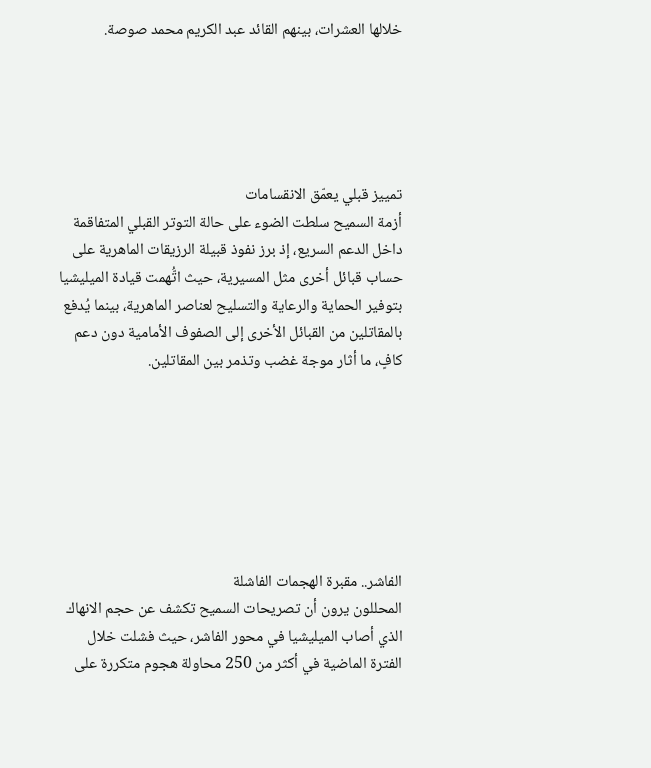خلالها العشرات، بينهم القائد عبد الكريم محمد صوصة.





تمييز قبلي يعمّق الانقسامات
أزمة السميح سلطت الضوء على حالة التوتر القبلي المتفاقمة داخل الدعم السريع، إذ برز نفوذ قبيلة الرزيقات الماهرية على حساب قبائل أخرى مثل المسيرية، حيث اتُّهمت قيادة الميليشيا بتوفير الحماية والرعاية والتسليح لعناصر الماهرية، بينما يُدفع بالمقاتلين من القبائل الأخرى إلى الصفوف الأمامية دون دعم كافٍ، ما أثار موجة غضب وتذمر بين المقاتلين.







الفاشر.. مقبرة الهجمات الفاشلة
المحللون يرون أن تصريحات السميح تكشف عن حجم الانهاك الذي أصاب الميليشيا في محور الفاشر، حيث فشلت خلال الفترة الماضية في أكثر من 250 محاولة هجوم متكررة على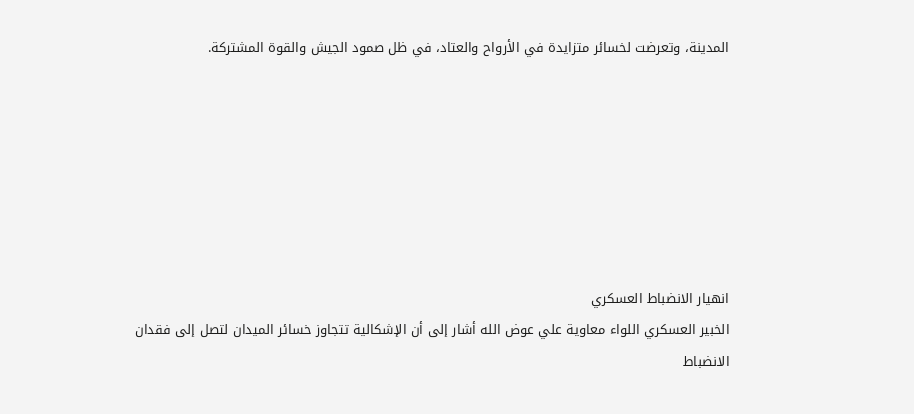المدينة، وتعرضت لخسائر متزايدة في الأرواح والعتاد، في ظل صمود الجيش والقوة المشتركة.







انهيار الانضباط العسكري
الخبير العسكري اللواء معاوية علي عوض الله أشار إلى أن الإشكالية تتجاوز خسائر الميدان لتصل إلى فقدان الانضباط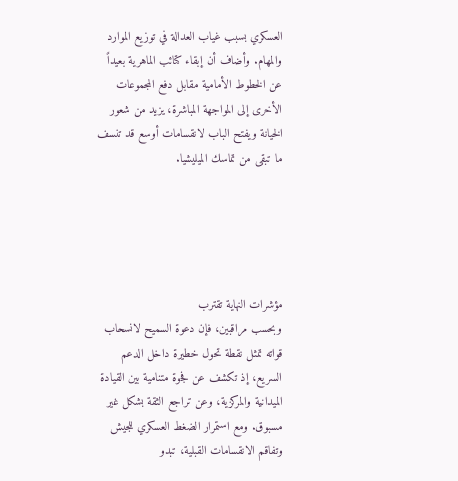العسكري بسبب غياب العدالة في توزيع الموارد والمهام. وأضاف أن إبقاء كتائب الماهرية بعيداً عن الخطوط الأمامية مقابل دفع المجموعات الأخرى إلى المواجهة المباشرة، يزيد من شعور الخيانة ويفتح الباب لانقسامات أوسع قد تنسف ما تبقى من تماسك الميليشيا.





مؤشرات النهاية تقترب
وبحسب مراقبين، فإن دعوة السميح لانسحاب قواته تمثل نقطة تحول خطيرة داخل الدعم السريع، إذ تكشف عن فجوة متنامية بين القيادة الميدانية والمركزية، وعن تراجع الثقة بشكل غير مسبوق. ومع استمرار الضغط العسكري للجيش وتفاقم الانقسامات القبلية، تبدو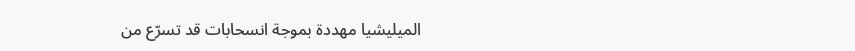الميليشيا مهددة بموجة انسحابات قد تسرّع من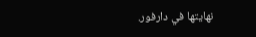نهايتها في دارفور.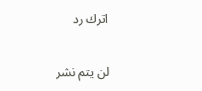اترك رد

لن يتم نشر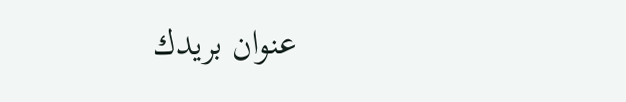عنوان بريدك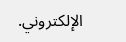الإلكتروني.